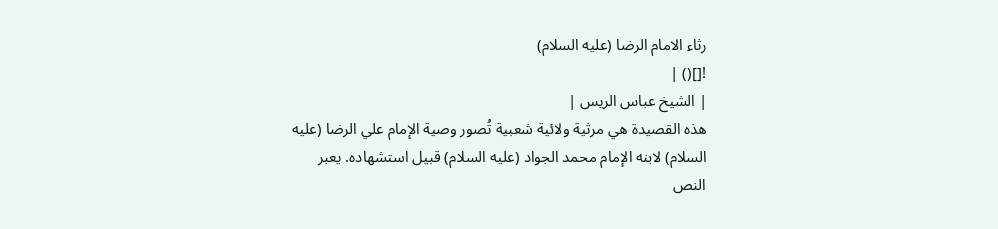رثاء الامام الرضا (عليه السلام)
![]() |
| الشيخ عباس الريس |
هذه القصيدة هي مرثية ولائية شعبية تُصور وصية الإمام علي الرضا (عليه السلام) لابنه الإمام محمد الجواد (عليه السلام) قبيل استشهاده. يعبر النص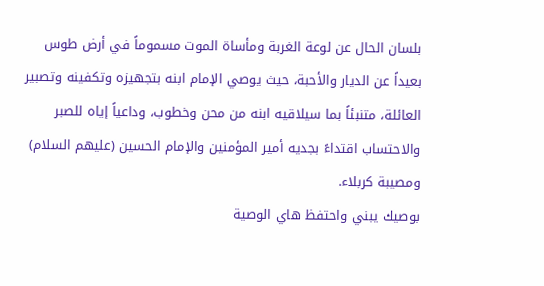بلسان الحال عن لوعة الغربة ومأساة الموت مسموماً في أرض طوس بعيداً عن الديار والأحبة، حيث يوصي الإمام ابنه بتجهيزه وتكفينه وتصبير العائلة، متنبئاً بما سيلاقيه ابنه من محن وخطوب، وداعياً إياه للصبر والاحتساب اقتداءً بجديه أمير المؤمنين والإمام الحسين (عليهم السلام) ومصيبة كربلاء.
بوصيك يبني واحتفظ هاي الوصية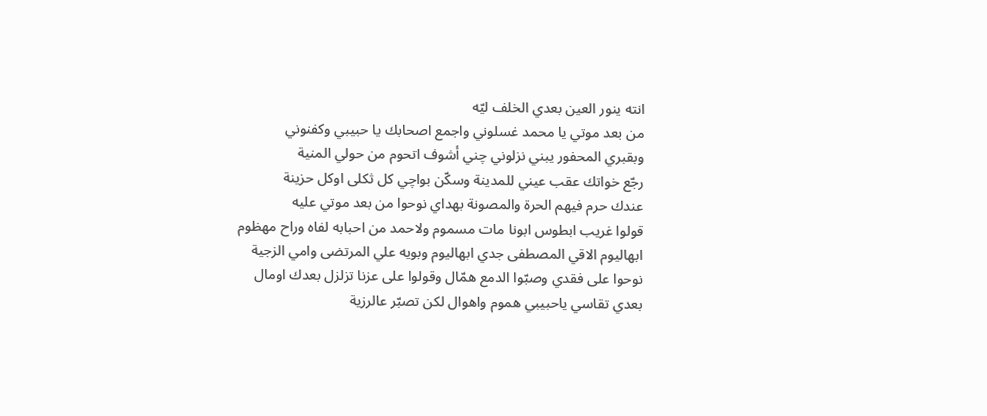انته ينور العين بعدي الخلف ليّه
من بعد موتي يا محمد غسلوني واجمع اصحابك يا حبيبي وكفنوني
وبقبري المحفور يبني نزلوني چني أشوف اتحوم من حولي المنية
رجّع خواتك عقب عيني للمدينة وسكّن بواچي كل ثكلى اوكل حزينة
عندك حرم فيهم الحرة والمصونة بهداي نوحوا من بعد موتي عليه
قولوا غريب ابطوس ابونا مات مسموم ولاحمد من احبابه لفاه وراح مهظوم
ابهاليوم الاقي المصطفى جدي ابهاليوم وبويه علي المرتضى وامي الزجية
نوحوا على فقدي وصبّوا الدمع همّال وقولوا على عزنا تزلزل بعدك اومال
بعدي تقاسي ياحبيبي هموم واهوال لكن تصبّر عالرزية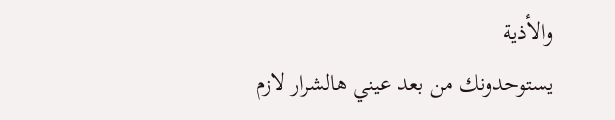والأذية
يستوحدونك من بعد عيني هالشرار لازم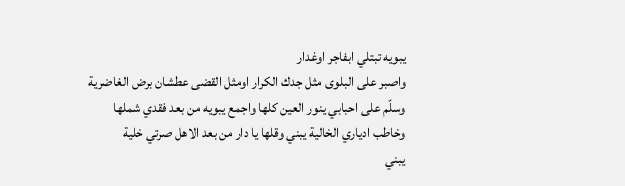يبويه تبتلي ابفاجر اوغدار
واصبر على البلوى مثل جدك الكرار اومثل القضى عطشان برض الغاضرية
وسلّم على احبابي ينور العين كلها واجمع يبويه من بعد فقدي شملها
وخاطب ادياري الخالية يبني وقلها يا دار من بعد الاهل صرتي خلية
يبني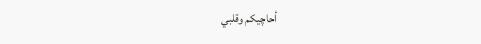أحاچيكم وقلبي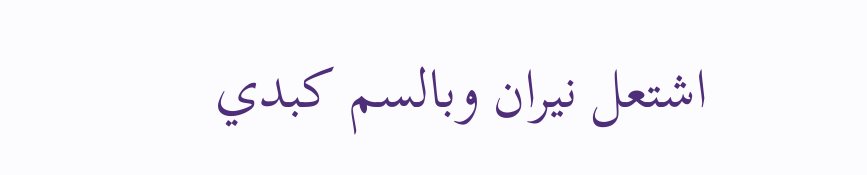اشتعل نيران وبالسم كبدي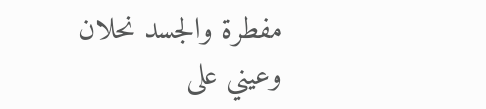مفطرة والجسد نحلان
وعيني على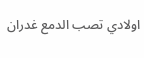اولادي تصب الدمع غدران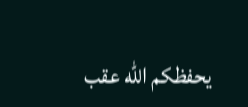يحفظكم الله عقب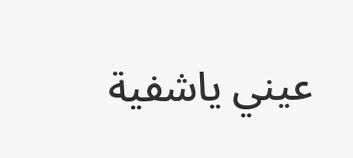عيني ياشفية